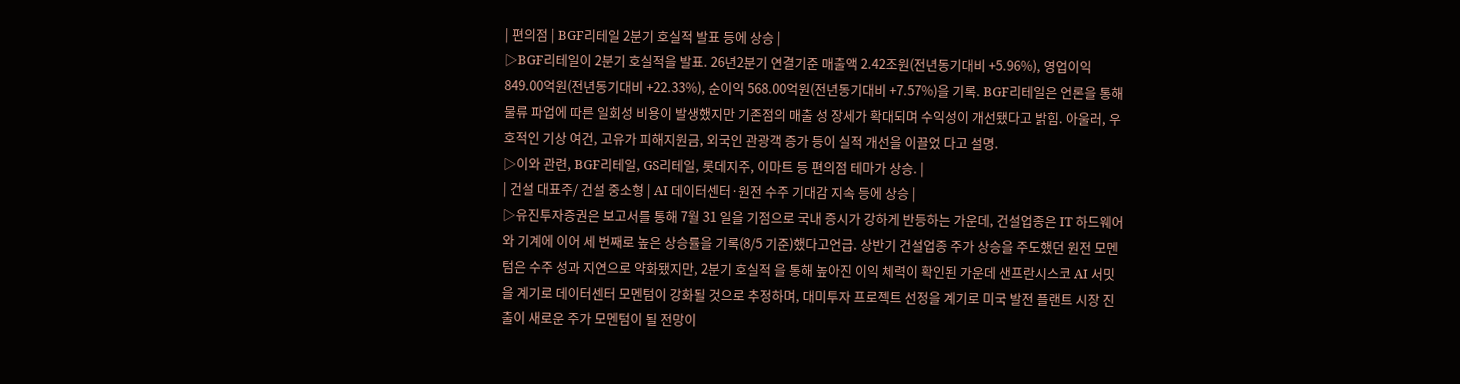| 편의점 | BGF리테일 2분기 호실적 발표 등에 상승 |
▷BGF리테일이 2분기 호실적을 발표. 26년2분기 연결기준 매출액 2.42조원(전년동기대비 +5.96%), 영업이익 849.00억원(전년동기대비 +22.33%), 순이익 568.00억원(전년동기대비 +7.57%)을 기록. BGF리테일은 언론을 통해 물류 파업에 따른 일회성 비용이 발생했지만 기존점의 매출 성 장세가 확대되며 수익성이 개선됐다고 밝힘. 아울러, 우호적인 기상 여건, 고유가 피해지원금, 외국인 관광객 증가 등이 실적 개선을 이끌었 다고 설명.
▷이와 관련, BGF리테일, GS리테일, 롯데지주, 이마트 등 편의점 테마가 상승. |
| 건설 대표주/ 건설 중소형 | AI 데이터센터·원전 수주 기대감 지속 등에 상승 |
▷유진투자증권은 보고서를 통해 7월 31 일을 기점으로 국내 증시가 강하게 반등하는 가운데, 건설업종은 IT 하드웨어와 기계에 이어 세 번째로 높은 상승률을 기록(8/5 기준)했다고언급. 상반기 건설업종 주가 상승을 주도했던 원전 모멘텀은 수주 성과 지연으로 약화됐지만, 2분기 호실적 을 통해 높아진 이익 체력이 확인된 가운데 샌프란시스코 AI 서밋을 계기로 데이터센터 모멘텀이 강화될 것으로 추정하며, 대미투자 프로젝트 선정을 계기로 미국 발전 플랜트 시장 진출이 새로운 주가 모멘텀이 될 전망이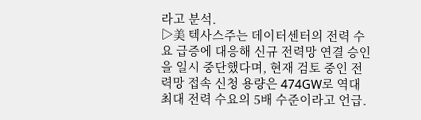라고 분석.
▷美 텍사스주는 데이터센터의 전력 수요 급증에 대응해 신규 전력망 연결 승인을 일시 중단했다며, 현재 검토 중인 전력망 접속 신청 용량은 474GW로 역대 최대 전력 수요의 5배 수준이라고 언급.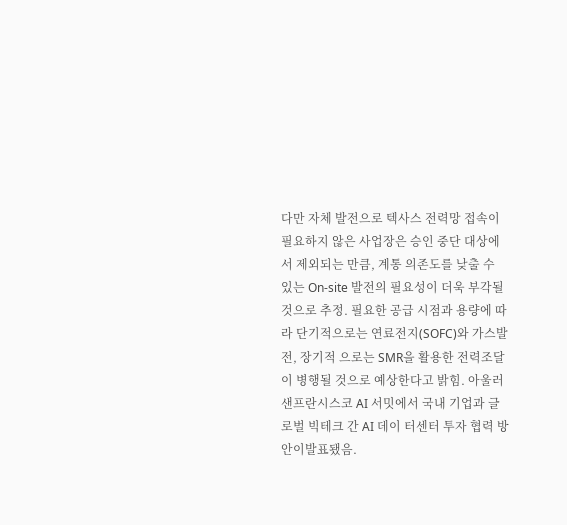다만 자체 발전으로 텍사스 전력망 접속이 필요하지 않은 사업장은 승인 중단 대상에서 제외되는 만큼, 계통 의존도를 낮출 수 있는 On-site 발전의 필요성이 더욱 부각될 것으로 추정. 필요한 공급 시점과 용량에 따라 단기적으로는 연료전지(SOFC)와 가스발전, 장기적 으로는 SMR을 활용한 전력조달이 병행될 것으로 예상한다고 밝힘. 아울러 샌프란시스코 AI 서밋에서 국내 기업과 글로벌 빅테크 간 AI 데이 터센터 투자 협력 방안이발표됐음.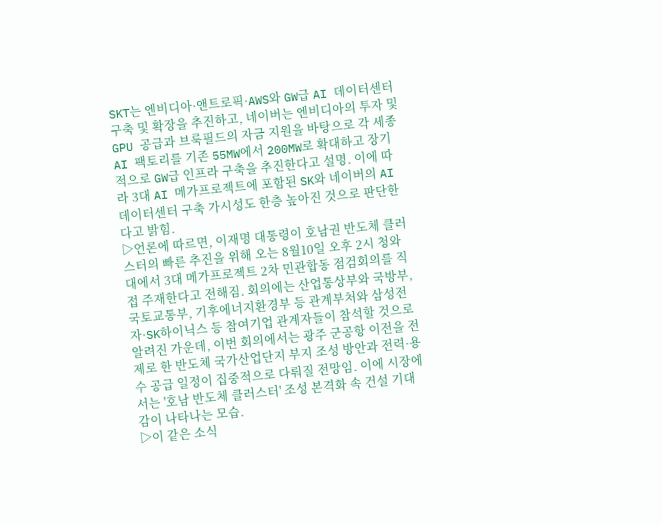SKT는 엔비디아·앤트로픽·AWS와 GW급 AI 데이터센터 구축 및 확장을 추진하고, 네이버는 엔비디아의 투자 및 GPU 공급과 브룩필드의 자금 지원을 바탕으로 각 세종 AI 팩토리를 기존 55MW에서 200MW로 확대하고 장기적으로 GW급 인프라 구축을 추진한다고 설명. 이에 따라 3대 AI 메가프로젝트에 포함된 SK와 네이버의 AI 데이터센터 구축 가시성도 한층 높아진 것으로 판단한다고 밝힘.
▷언론에 따르면, 이재명 대통령이 호남권 반도체 클러스터의 빠른 추진을 위해 오는 8월10일 오후 2시 청와대에서 3대 메가프로젝트 2차 민관합동 점검회의를 직접 주재한다고 전해짐. 회의에는 산업통상부와 국방부, 국토교통부, 기후에너지환경부 등 관계부처와 삼성전자·SK하이닉스 등 참여기업 관계자들이 참석할 것으로 알려진 가운데, 이번 회의에서는 광주 군공항 이전을 전제로 한 반도체 국가산업단지 부지 조성 방안과 전력·용수 공급 일정이 집중적으로 다뤄질 전망임. 이에 시장에서는 '호남 반도체 클러스터' 조성 본격화 속 건설 기대감이 나타나는 모습.
▷이 같은 소식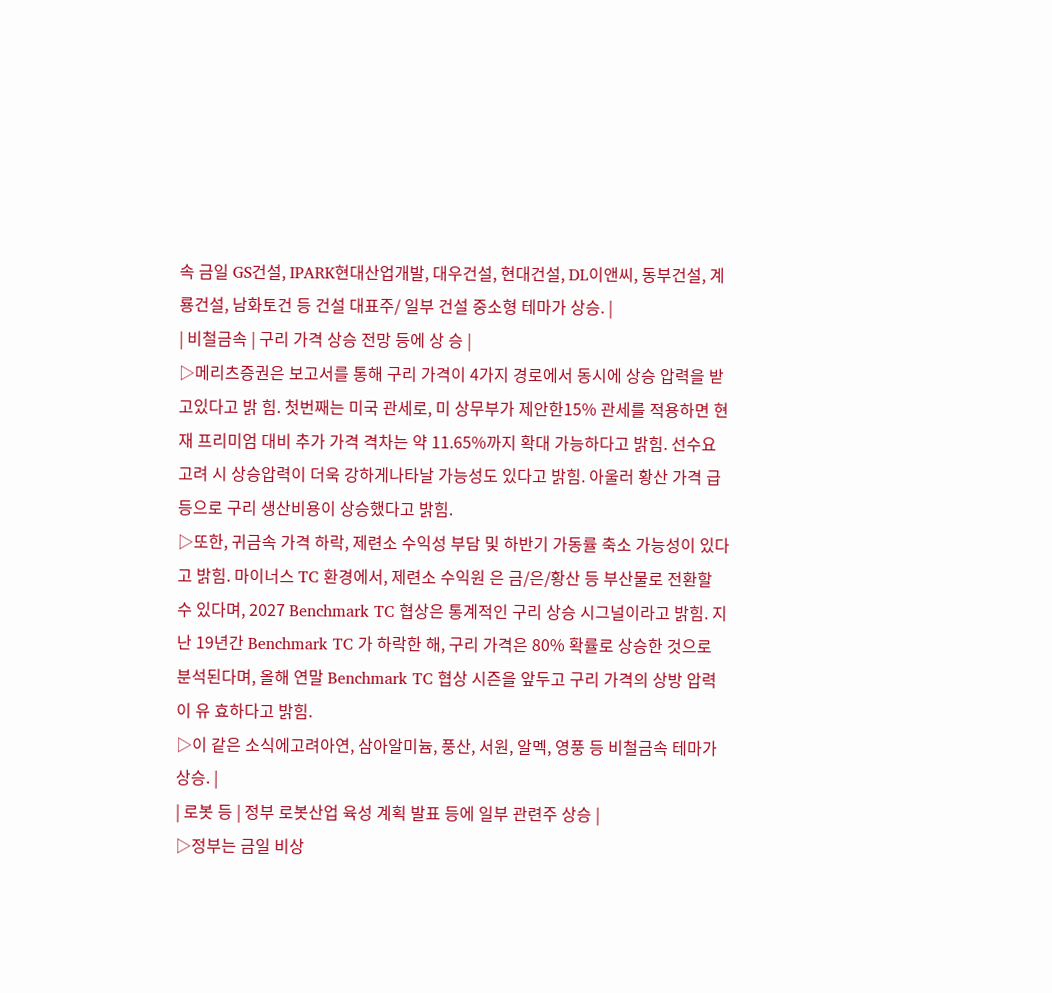속 금일 GS건설, IPARK현대산업개발, 대우건설, 현대건설, DL이앤씨, 동부건설, 계룡건설, 남화토건 등 건설 대표주/ 일부 건설 중소형 테마가 상승. |
| 비철금속 | 구리 가격 상승 전망 등에 상 승 |
▷메리츠증권은 보고서를 통해 구리 가격이 4가지 경로에서 동시에 상승 압력을 받고있다고 밝 힘. 첫번째는 미국 관세로, 미 상무부가 제안한15% 관세를 적용하면 현재 프리미엄 대비 추가 가격 격차는 약 11.65%까지 확대 가능하다고 밝힘. 선수요 고려 시 상승압력이 더욱 강하게나타날 가능성도 있다고 밝힘. 아울러 황산 가격 급등으로 구리 생산비용이 상승했다고 밝힘.
▷또한, 귀금속 가격 하락, 제련소 수익성 부담 및 하반기 가동률 축소 가능성이 있다고 밝힘. 마이너스 TC 환경에서, 제련소 수익원 은 금/은/황산 등 부산물로 전환할 수 있다며, 2027 Benchmark TC 협상은 통계적인 구리 상승 시그널이라고 밝힘. 지난 19년간 Benchmark TC 가 하락한 해, 구리 가격은 80% 확률로 상승한 것으로 분석된다며, 올해 연말 Benchmark TC 협상 시즌을 앞두고 구리 가격의 상방 압력이 유 효하다고 밝힘.
▷이 같은 소식에고려아연, 삼아알미늄, 풍산, 서원, 알멕, 영풍 등 비철금속 테마가 상승. |
| 로봇 등 | 정부 로봇산업 육성 계획 발표 등에 일부 관련주 상승 |
▷정부는 금일 비상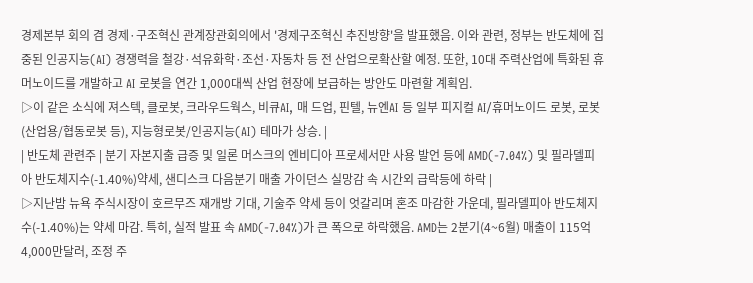경제본부 회의 겸 경제·구조혁신 관계장관회의에서 '경제구조혁신 추진방향'을 발표했음. 이와 관련, 정부는 반도체에 집중된 인공지능(AI) 경쟁력을 철강·석유화학·조선·자동차 등 전 산업으로확산할 예정. 또한, 10대 주력산업에 특화된 휴머노이드를 개발하고 AI 로봇을 연간 1,000대씩 산업 현장에 보급하는 방안도 마련할 계획임.
▷이 같은 소식에 져스텍, 클로봇, 크라우드웍스, 비큐AI, 매 드업, 핀텔, 뉴엔AI 등 일부 피지컬 AI/휴머노이드 로봇, 로봇(산업용/협동로봇 등), 지능형로봇/인공지능(AI) 테마가 상승. |
| 반도체 관련주 | 분기 자본지출 급증 및 일론 머스크의 엔비디아 프로세서만 사용 발언 등에 AMD(-7.04%) 및 필라델피아 반도체지수(-1.40%)약세, 샌디스크 다음분기 매출 가이던스 실망감 속 시간외 급락등에 하락 |
▷지난밤 뉴욕 주식시장이 호르무즈 재개방 기대, 기술주 약세 등이 엇갈리며 혼조 마감한 가운데, 필라델피아 반도체지수(-1.40%)는 약세 마감. 특히, 실적 발표 속 AMD(-7.04%)가 큰 폭으로 하락했음. AMD는 2분기(4~6월) 매출이 115억4,000만달러, 조정 주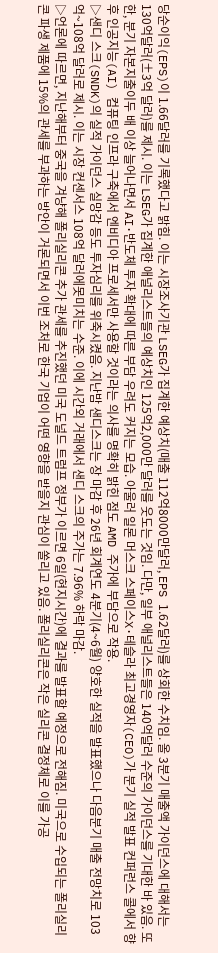당순이익(EPS)이 1.66달러를 기록했다고 밝힘. 이는 시장조사기관 LSEG가 집계한 예상치(매출 112억8000만달러, EPS 1.62달러)를 상회한 수치임. 올 3분기 매출액 가이던스에 대해서는 130억달러(±3억 달러)를 제시. 이는 LSEG가 집계한 애널리스트들의 예상치인 125억2,000만 달러를 웃도는 것임. 다만, 일부 애널리스트들은 140억달러 수준의 가이던스를 기대한 바 있음. 또한, 분기 자본지출이두 배 이상 늘어나면서 AI·반도체 투자 확대에 따른 부담 우려도 커지는 모습. 아울러 일론 머스크 스페이스X·테슬라 최고경영자(CEO)가 분기 실적 발표 컨퍼런스 콜에서 향후 인공지능(AI) 컴퓨팅 인프라 구축에서 엔비디아 프로세서만 사용할 것이라는 의사를 명확히 밝힌 점도 AMD 주가에 부담으로 작용.
▷샌디 스크(SNDK)의 실적 가이던스 실망감 등도 투자심리를 위축시켰음. 지난밤 샌디스크는 장 마감 후 26년 회계연도 4분기(4~6월) 양호한 실적을 발표했으나 다음분기 매출 전망치로 103억~108억 달러로 제시. 이는 시장 컨센서스 108억 달러에못미치는 수준. 이에 시간외 거래에서 샌디 스크의 주가는 7.96% 하락 마감.
▷언론에 따르면, 지난해부터 중국을 겨냥해 폴리실리콘 추가 관세를 추진했던 미국 도널드 트럼프 정부가 이르면 6일(현지시간)에 결과를 발표할 예정으로 전해짐. 미국으로 수입되는 폴리실리콘 파생 제품에 15%의 관세를 부과하는 방안이 거론되면서 이번 조처로 한국 기업이 어떤 영향을 받을지 관심이 쏠리고 있음. 폴리실리콘은 작은 실리콘 결정체로 이를 가공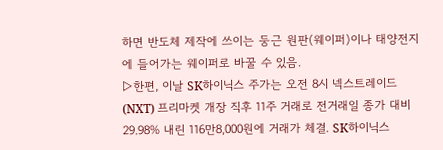하면 반도체 제작에 쓰이는 둥근 원판(웨이퍼)이나 태양전지에 들어가는 웨이퍼로 바꿀 수 있음.
▷한편, 이날 SK하이닉스 주가는 오전 8시 넥스트레이드(NXT) 프리마켓 개장 직후 11주 거래로 전거래일 종가 대비 29.98% 내린 116만8,000원에 거래가 체결. SK하이닉스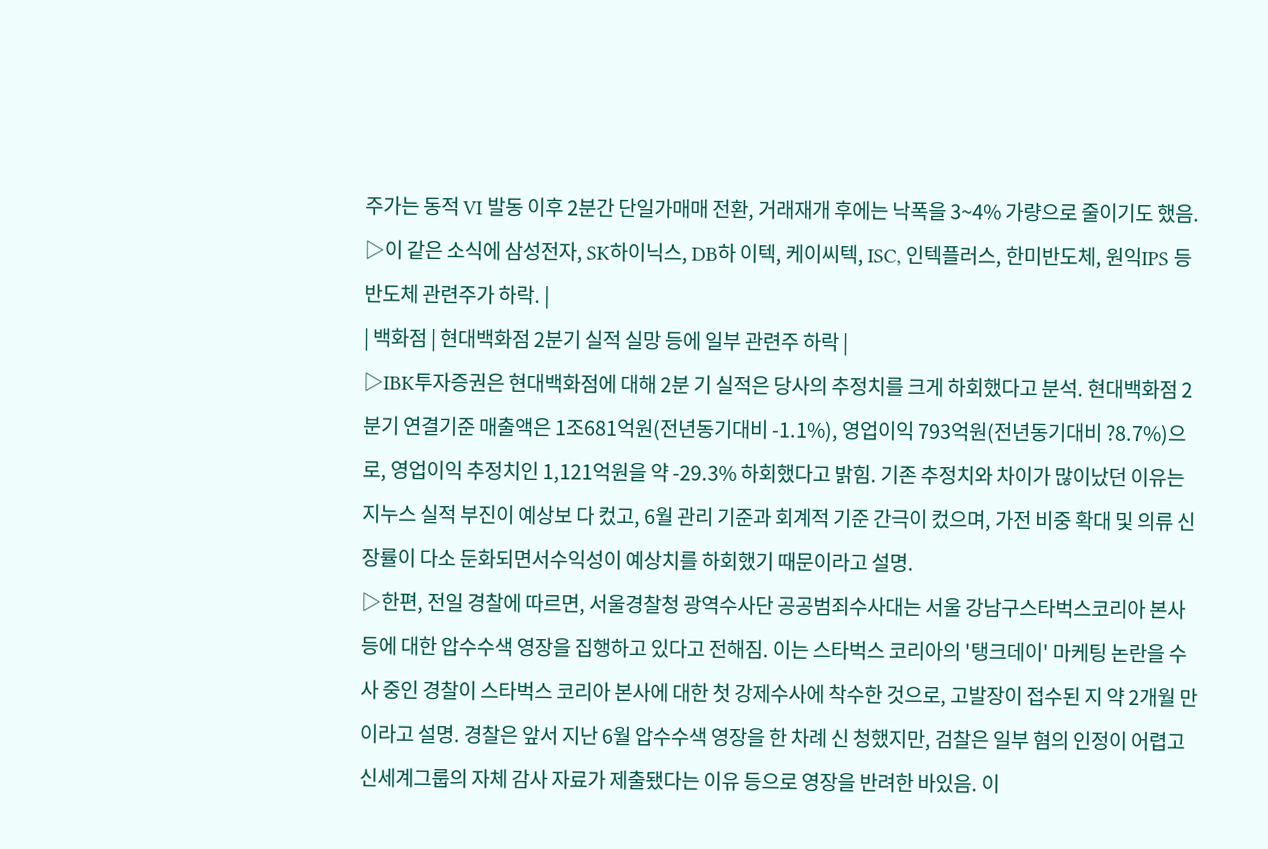주가는 동적 VI 발동 이후 2분간 단일가매매 전환, 거래재개 후에는 낙폭을 3~4% 가량으로 줄이기도 했음.
▷이 같은 소식에 삼성전자, SK하이닉스, DB하 이텍, 케이씨텍, ISC, 인텍플러스, 한미반도체, 원익IPS 등 반도체 관련주가 하락. |
| 백화점 | 현대백화점 2분기 실적 실망 등에 일부 관련주 하락 |
▷IBK투자증권은 현대백화점에 대해 2분 기 실적은 당사의 추정치를 크게 하회했다고 분석. 현대백화점 2분기 연결기준 매출액은 1조681억원(전년동기대비 -1.1%), 영업이익 793억원(전년동기대비 ?8.7%)으로, 영업이익 추정치인 1,121억원을 약 -29.3% 하회했다고 밝힘. 기존 추정치와 차이가 많이났던 이유는 지누스 실적 부진이 예상보 다 컸고, 6월 관리 기준과 회계적 기준 간극이 컸으며, 가전 비중 확대 및 의류 신장률이 다소 둔화되면서수익성이 예상치를 하회했기 때문이라고 설명.
▷한편, 전일 경찰에 따르면, 서울경찰청 광역수사단 공공범죄수사대는 서울 강남구스타벅스코리아 본사 등에 대한 압수수색 영장을 집행하고 있다고 전해짐. 이는 스타벅스 코리아의 '탱크데이' 마케팅 논란을 수사 중인 경찰이 스타벅스 코리아 본사에 대한 첫 강제수사에 착수한 것으로, 고발장이 접수된 지 약 2개월 만이라고 설명. 경찰은 앞서 지난 6월 압수수색 영장을 한 차례 신 청했지만, 검찰은 일부 혐의 인정이 어렵고 신세계그룹의 자체 감사 자료가 제출됐다는 이유 등으로 영장을 반려한 바있음. 이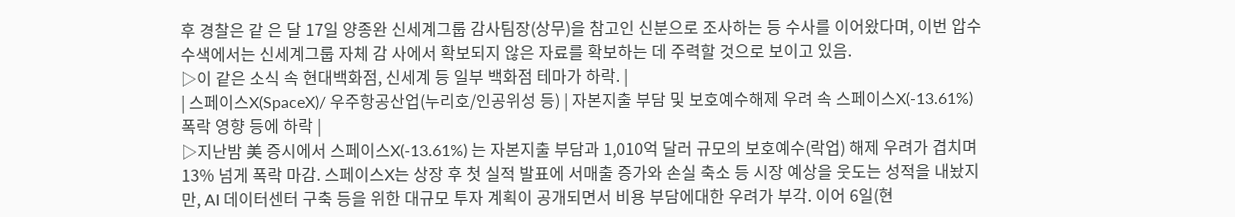후 경찰은 같 은 달 17일 양종완 신세계그룹 감사팀장(상무)을 참고인 신분으로 조사하는 등 수사를 이어왔다며, 이번 압수수색에서는 신세계그룹 자체 감 사에서 확보되지 않은 자료를 확보하는 데 주력할 것으로 보이고 있음.
▷이 같은 소식 속 현대백화점, 신세계 등 일부 백화점 테마가 하락. |
| 스페이스X(SpaceX)/ 우주항공산업(누리호/인공위성 등) | 자본지출 부담 및 보호예수해제 우려 속 스페이스X(-13.61%) 폭락 영향 등에 하락 |
▷지난밤 美 증시에서 스페이스X(-13.61%) 는 자본지출 부담과 1,010억 달러 규모의 보호예수(락업) 해제 우려가 겹치며 13% 넘게 폭락 마감. 스페이스X는 상장 후 첫 실적 발표에 서매출 증가와 손실 축소 등 시장 예상을 웃도는 성적을 내놨지만, AI 데이터센터 구축 등을 위한 대규모 투자 계획이 공개되면서 비용 부담에대한 우려가 부각. 이어 6일(현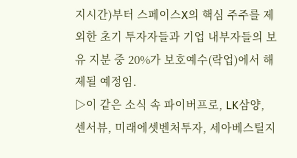지시간)부터 스페이스X의 핵심 주주를 제외한 초기 투자자들과 기업 내부자들의 보유 지분 중 20%가 보호예수(락업)에서 해제될 예정임.
▷이 같은 소식 속 파이버프로, LK삼양, 센서뷰, 미래에셋벤처투자, 세아베스틸지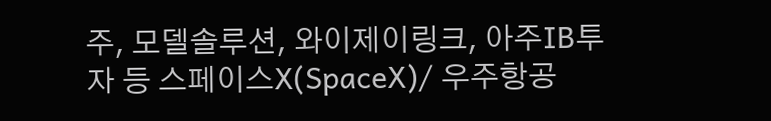주, 모델솔루션, 와이제이링크, 아주IB투자 등 스페이스X(SpaceX)/ 우주항공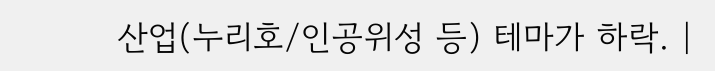산업(누리호/인공위성 등) 테마가 하락. |